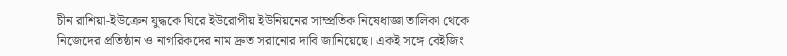চীন রাশিয়া-ইউক্রেন যুদ্ধকে ঘিরে ইউরোপীয় ইউনিয়নের সাম্প্রতিক নিষেধাজ্ঞা তালিকা থেকে নিজেদের প্রতিষ্ঠান ও নাগরিকদের নাম দ্রুত সরানোর দাবি জানিয়েছে। একই সঙ্গে বেইজিং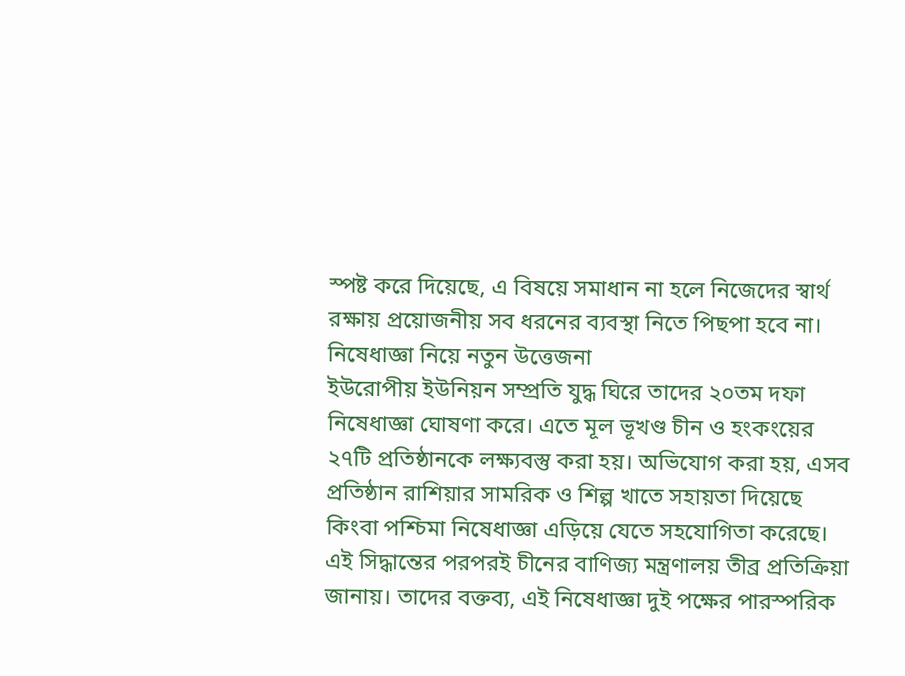স্পষ্ট করে দিয়েছে, এ বিষয়ে সমাধান না হলে নিজেদের স্বার্থ রক্ষায় প্রয়োজনীয় সব ধরনের ব্যবস্থা নিতে পিছপা হবে না।
নিষেধাজ্ঞা নিয়ে নতুন উত্তেজনা
ইউরোপীয় ইউনিয়ন সম্প্রতি যুদ্ধ ঘিরে তাদের ২০তম দফা নিষেধাজ্ঞা ঘোষণা করে। এতে মূল ভূখণ্ড চীন ও হংকংয়ের ২৭টি প্রতিষ্ঠানকে লক্ষ্যবস্তু করা হয়। অভিযোগ করা হয়, এসব প্রতিষ্ঠান রাশিয়ার সামরিক ও শিল্প খাতে সহায়তা দিয়েছে কিংবা পশ্চিমা নিষেধাজ্ঞা এড়িয়ে যেতে সহযোগিতা করেছে।
এই সিদ্ধান্তের পরপরই চীনের বাণিজ্য মন্ত্রণালয় তীব্র প্রতিক্রিয়া জানায়। তাদের বক্তব্য, এই নিষেধাজ্ঞা দুই পক্ষের পারস্পরিক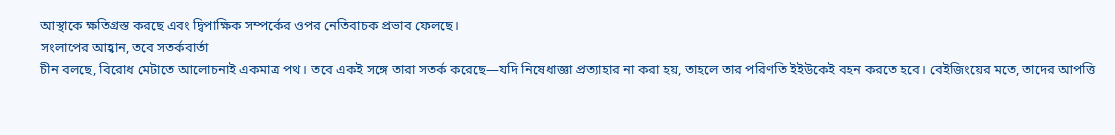আস্থাকে ক্ষতিগ্রস্ত করছে এবং দ্বিপাক্ষিক সম্পর্কের ওপর নেতিবাচক প্রভাব ফেলছে।
সংলাপের আহ্বান, তবে সতর্কবার্তা
চীন বলছে, বিরোধ মেটাতে আলোচনাই একমাত্র পথ। তবে একই সঙ্গে তারা সতর্ক করেছে—যদি নিষেধাজ্ঞা প্রত্যাহার না করা হয়, তাহলে তার পরিণতি ইইউকেই বহন করতে হবে। বেইজিংয়ের মতে, তাদের আপত্তি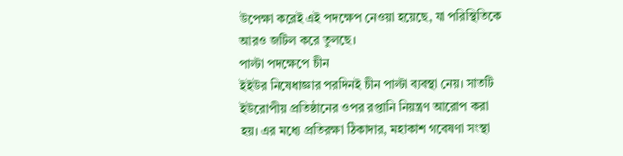উপেক্ষা করেই এই পদক্ষেপ নেওয়া হয়েছে, যা পরিস্থিতিকে আরও জটিল করে তুলছে।
পাল্টা পদক্ষেপে চীন
ইইউর নিষেধাজ্ঞার পরদিনই চীন পাল্টা ব্যবস্থা নেয়। সাতটি ইউরোপীয় প্রতিষ্ঠানের ওপর রপ্তানি নিয়ন্ত্রণ আরোপ করা হয়। এর মধ্যে প্রতিরক্ষা ঠিকাদার, মহাকাশ গবেষণা সংস্থা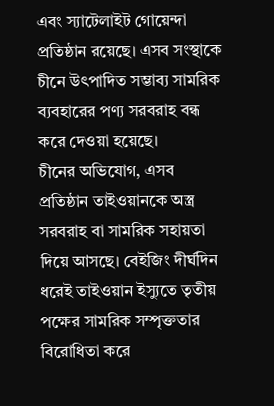এবং স্যাটেলাইট গোয়েন্দা প্রতিষ্ঠান রয়েছে। এসব সংস্থাকে চীনে উৎপাদিত সম্ভাব্য সামরিক ব্যবহারের পণ্য সরবরাহ বন্ধ করে দেওয়া হয়েছে।
চীনের অভিযোগ, এসব প্রতিষ্ঠান তাইওয়ানকে অস্ত্র সরবরাহ বা সামরিক সহায়তা দিয়ে আসছে। বেইজিং দীর্ঘদিন ধরেই তাইওয়ান ইস্যুতে তৃতীয় পক্ষের সামরিক সম্পৃক্ততার বিরোধিতা করে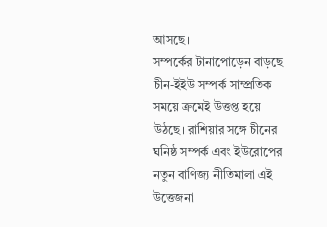আসছে।
সম্পর্কের টানাপোড়েন বাড়ছে
চীন-ইইউ সম্পর্ক সাম্প্রতিক সময়ে ক্রমেই উত্তপ্ত হয়ে উঠছে। রাশিয়ার সঙ্গে চীনের ঘনিষ্ঠ সম্পর্ক এবং ইউরোপের নতুন বাণিজ্য নীতিমালা এই উত্তেজনা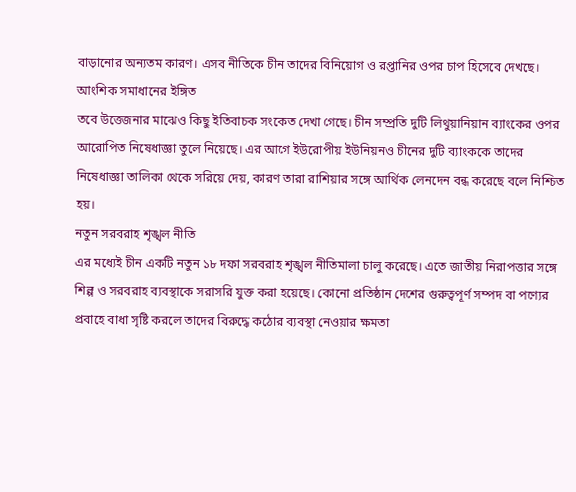বাড়ানোর অন্যতম কারণ। এসব নীতিকে চীন তাদের বিনিয়োগ ও রপ্তানির ওপর চাপ হিসেবে দেখছে।
আংশিক সমাধানের ইঙ্গিত
তবে উত্তেজনার মাঝেও কিছু ইতিবাচক সংকেত দেখা গেছে। চীন সম্প্রতি দুটি লিথুয়ানিয়ান ব্যাংকের ওপর আরোপিত নিষেধাজ্ঞা তুলে নিয়েছে। এর আগে ইউরোপীয় ইউনিয়নও চীনের দুটি ব্যাংককে তাদের নিষেধাজ্ঞা তালিকা থেকে সরিয়ে দেয়, কারণ তারা রাশিয়ার সঙ্গে আর্থিক লেনদেন বন্ধ করেছে বলে নিশ্চিত হয়।
নতুন সরবরাহ শৃঙ্খল নীতি
এর মধ্যেই চীন একটি নতুন ১৮ দফা সরবরাহ শৃঙ্খল নীতিমালা চালু করেছে। এতে জাতীয় নিরাপত্তার সঙ্গে শিল্প ও সরবরাহ ব্যবস্থাকে সরাসরি যুক্ত করা হয়েছে। কোনো প্রতিষ্ঠান দেশের গুরুত্বপূর্ণ সম্পদ বা পণ্যের প্রবাহে বাধা সৃষ্টি করলে তাদের বিরুদ্ধে কঠোর ব্যবস্থা নেওয়ার ক্ষমতা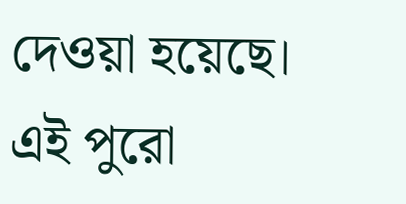দেওয়া হয়েছে।
এই পুরো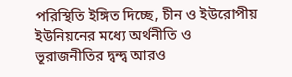পরিস্থিতি ইঙ্গিত দিচ্ছে, চীন ও ইউরোপীয় ইউনিয়নের মধ্যে অর্থনীতি ও ভূরাজনীতির দ্বন্দ্ব আরও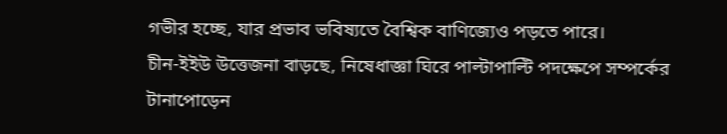গভীর হচ্ছে, যার প্রভাব ভবিষ্যতে বৈশ্বিক বাণিজ্যেও পড়তে পারে।
চীন-ইইউ উত্তেজনা বাড়ছে, নিষেধাজ্ঞা ঘিরে পাল্টাপাল্টি পদক্ষেপে সম্পর্কের টানাপোড়েন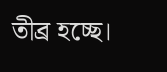তীব্র হচ্ছে।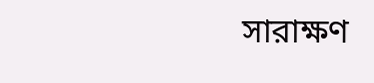সারাক্ষণ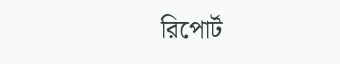রিপোর্ট